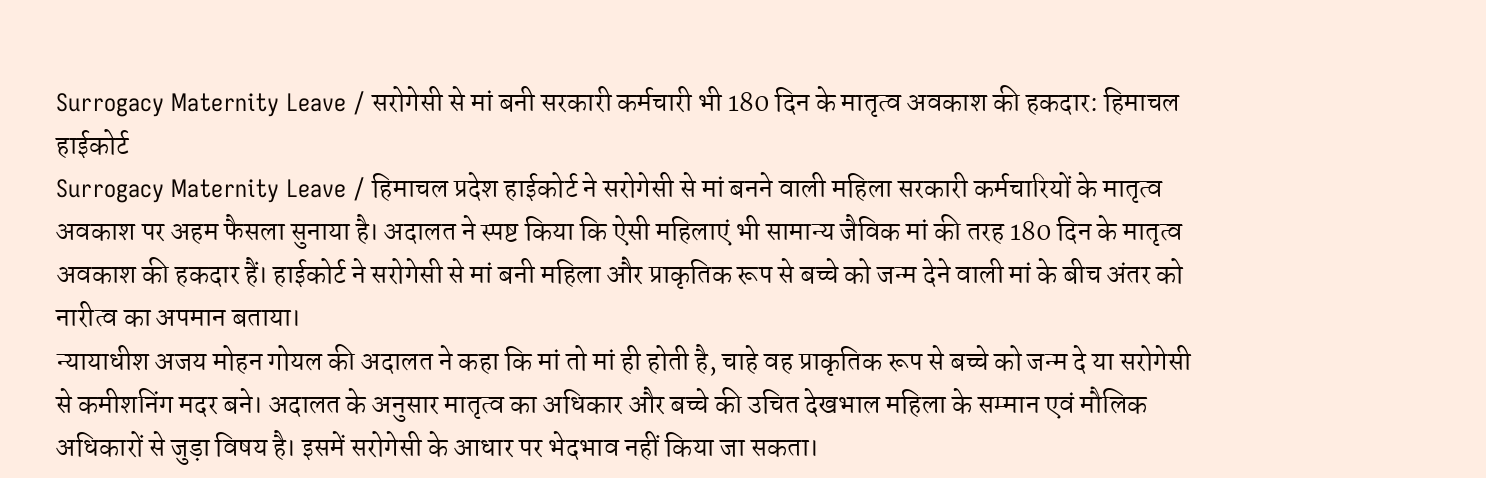Surrogacy Maternity Leave / सरोगेसी से मां बनी सरकारी कर्मचारी भी 180 दिन के मातृत्व अवकाश की हकदार: हिमाचल हाईकोर्ट
Surrogacy Maternity Leave / हिमाचल प्रदेश हाईकोर्ट ने सरोगेसी से मां बनने वाली महिला सरकारी कर्मचारियों के मातृत्व अवकाश पर अहम फैसला सुनाया है। अदालत ने स्पष्ट किया कि ऐसी महिलाएं भी सामान्य जैविक मां की तरह 180 दिन के मातृत्व अवकाश की हकदार हैं। हाईकोर्ट ने सरोगेसी से मां बनी महिला और प्राकृतिक रूप से बच्चे को जन्म देने वाली मां के बीच अंतर को नारीत्व का अपमान बताया।
न्यायाधीश अजय मोहन गोयल की अदालत ने कहा कि मां तो मां ही होती है, चाहे वह प्राकृतिक रूप से बच्चे को जन्म दे या सरोगेसी से कमीशनिंग मदर बने। अदालत के अनुसार मातृत्व का अधिकार और बच्चे की उचित देखभाल महिला के सम्मान एवं मौलिक अधिकारों से जुड़ा विषय है। इसमें सरोगेसी के आधार पर भेदभाव नहीं किया जा सकता।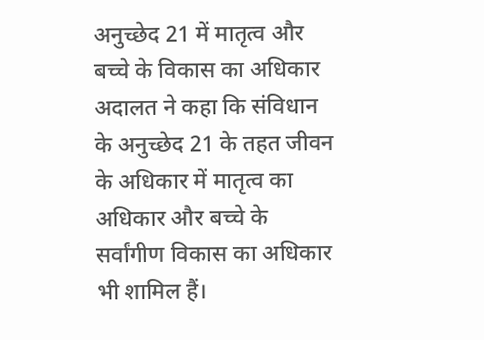अनुच्छेद 21 में मातृत्व और बच्चे के विकास का अधिकार
अदालत ने कहा कि संविधान के अनुच्छेद 21 के तहत जीवन के अधिकार में मातृत्व का अधिकार और बच्चे के सर्वांगीण विकास का अधिकार भी शामिल हैं।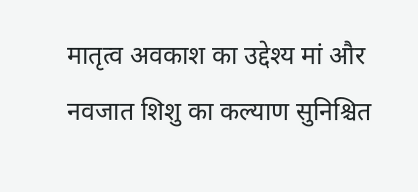मातृत्व अवकाश का उद्देश्य मां और नवजात शिशु का कल्याण सुनिश्चित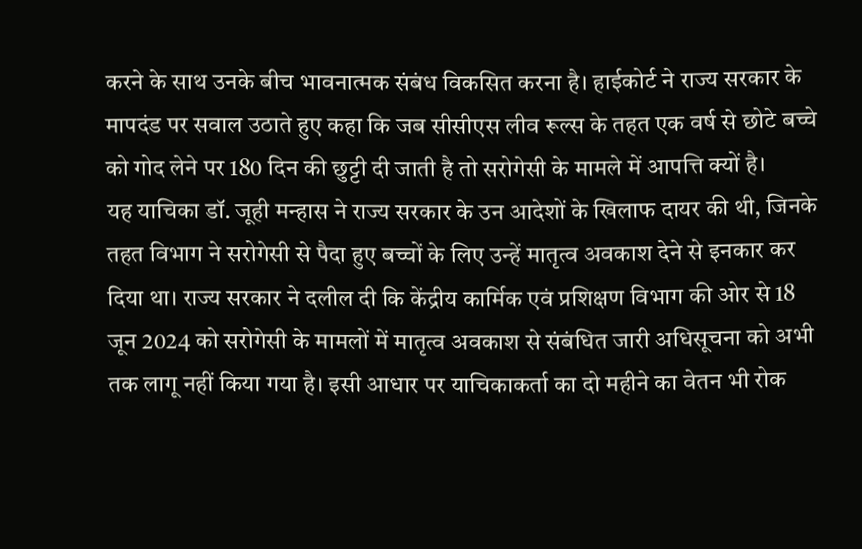करने के साथ उनके बीच भावनात्मक संबंध विकसित करना है। हाईकोर्ट ने राज्य सरकार के मापदंड पर सवाल उठाते हुए कहा कि जब सीसीएस लीव रूल्स के तहत एक वर्ष से छोटे बच्चे को गोद लेने पर 180 दिन की छुट्टी दी जाती है तो सरोगेसी के मामले में आपत्ति क्यों है।
यह याचिका डॉ. जूही मन्हास ने राज्य सरकार के उन आदेशों के खिलाफ दायर की थी, जिनके तहत विभाग ने सरोगेसी से पैदा हुए बच्चों के लिए उन्हें मातृत्व अवकाश देने से इनकार कर दिया था। राज्य सरकार ने दलील दी कि केंद्रीय कार्मिक एवं प्रशिक्षण विभाग की ओर से 18 जून 2024 को सरोगेसी के मामलों में मातृत्व अवकाश से संबंधित जारी अधिसूचना को अभी तक लागू नहीं किया गया है। इसी आधार पर याचिकाकर्ता का दो महीने का वेतन भी रोक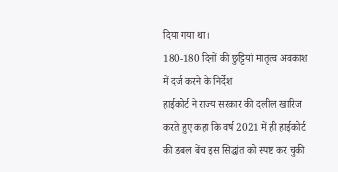दिया गया था।
180-180 दिनों की छुट्टियां मातृत्व अवकाश में दर्ज करने के निर्देश
हाईकोर्ट ने राज्य सरकार की दलील खारिज करते हुए कहा कि वर्ष 2021 में ही हाईकोर्ट की डबल बेंच इस सिद्धांत को स्पष्ट कर चुकी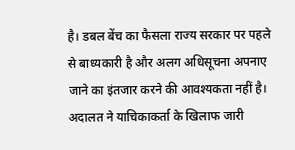है। डबल बेंच का फैसला राज्य सरकार पर पहले से बाध्यकारी है और अलग अधिसूचना अपनाए जाने का इंतजार करने की आवश्यकता नहीं है।
अदालत ने याचिकाकर्ता के खिलाफ जारी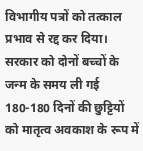विभागीय पत्रों को तत्काल प्रभाव से रद्द कर दिया। सरकार को दोनों बच्चों के जन्म के समय ली गई 180-180 दिनों की छुट्टियों को मातृत्व अवकाश के रूप में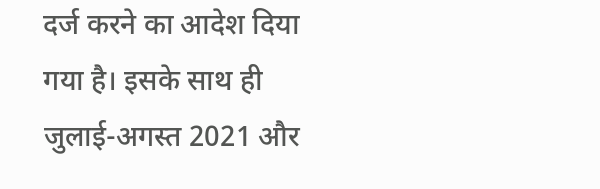दर्ज करने का आदेश दिया गया है। इसके साथ ही जुलाई-अगस्त 2021 और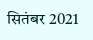सितंबर 2021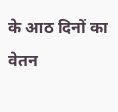के आठ दिनों का वेतन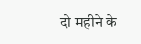दो महीने के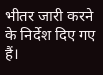भीतर जारी करने के निर्देश दिए गए हैं।